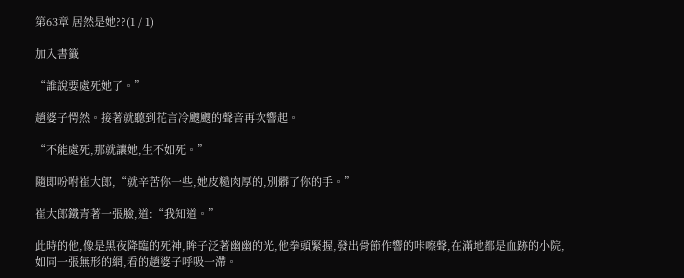第63章 居然是她??(1 / 1)

加入書籤

“誰說要處死她了。”

趙婆子愕然。接著就聽到花言冷颼颼的聲音再次響起。

“不能處死,那就讓她,生不如死。”

隨即吩咐崔大郎,“就辛苦你一些,她皮糙肉厚的,別髒了你的手。”

崔大郎鐵青著一張臉,道:“我知道。”

此時的他,像是黑夜降臨的死神,眸子泛著幽幽的光,他拳頭緊握,發出骨節作響的咔嚓聲,在滿地都是血跡的小院,如同一張無形的網,看的趙婆子呼吸一滯。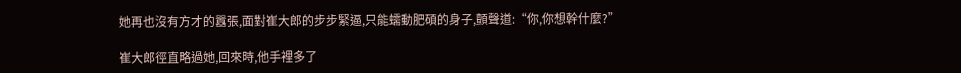她再也沒有方才的囂張,面對崔大郎的步步緊逼,只能蠕動肥碩的身子,顫聲道:“你,你想幹什麼?”

崔大郎徑直略過她,回來時,他手裡多了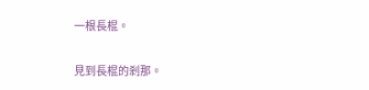一根長棍。

見到長棍的剎那。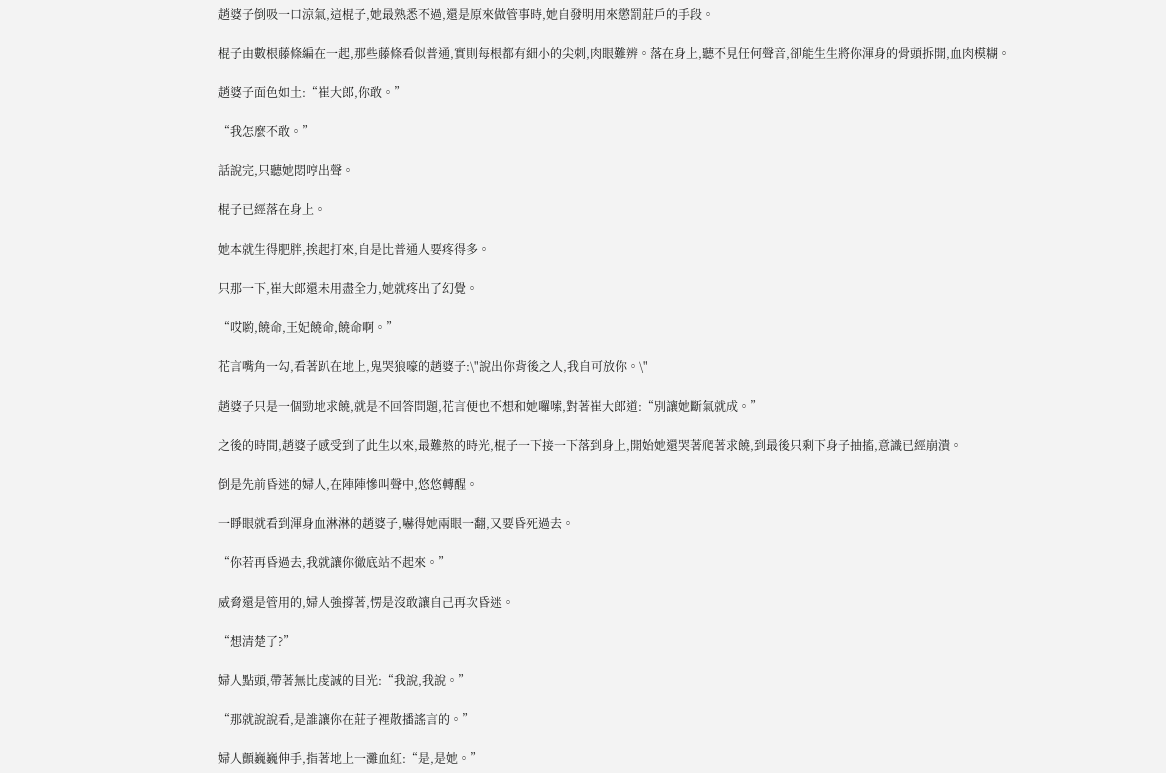趙婆子倒吸一口涼氣,這棍子,她最熟悉不過,還是原來做管事時,她自發明用來懲罰莊戶的手段。

棍子由數根藤條編在一起,那些藤條看似普通,實則每根都有細小的尖刺,肉眼難辨。落在身上,聽不見任何聲音,卻能生生將你渾身的骨頭拆開,血肉模糊。

趙婆子面色如土:“崔大郎,你敢。”

“我怎麼不敢。”

話說完,只聽她悶哼出聲。

棍子已經落在身上。

她本就生得肥胖,挨起打來,自是比普通人要疼得多。

只那一下,崔大郎還未用盡全力,她就疼出了幻覺。

“哎喲,饒命,王妃饒命,饒命啊。”

花言嘴角一勾,看著趴在地上,鬼哭狼嚎的趙婆子:\"說出你背後之人,我自可放你。\"

趙婆子只是一個勁地求饒,就是不回答問題,花言便也不想和她囉嗦,對著崔大郎道:“別讓她斷氣就成。”

之後的時間,趙婆子感受到了此生以來,最難熬的時光,棍子一下接一下落到身上,開始她還哭著爬著求饒,到最後只剩下身子抽搐,意識已經崩潰。

倒是先前昏迷的婦人,在陣陣慘叫聲中,悠悠轉醒。

一睜眼就看到渾身血淋淋的趙婆子,嚇得她兩眼一翻,又要昏死過去。

“你若再昏過去,我就讓你徹底站不起來。”

威脅還是管用的,婦人強撐著,愣是沒敢讓自己再次昏迷。

“想清楚了?”

婦人點頭,帶著無比虔誠的目光:“我說,我說。”

“那就說說看,是誰讓你在莊子裡散播謠言的。”

婦人顫巍巍伸手,指著地上一灘血紅:“是,是她。”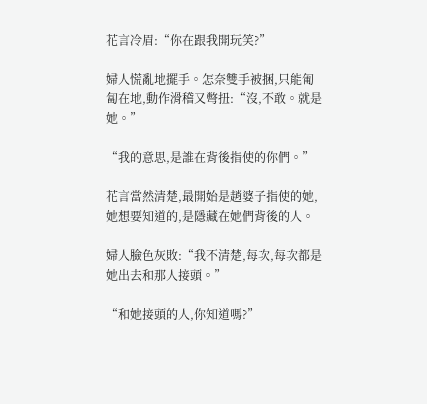花言冷眉:“你在跟我開玩笑?”

婦人慌亂地擺手。怎奈雙手被捆,只能匍匐在地,動作滑稽又彆扭:“沒,不敢。就是她。”

“我的意思,是誰在背後指使的你們。”

花言當然清楚,最開始是趙婆子指使的她,她想要知道的,是隱藏在她們背後的人。

婦人臉色灰敗:“我不清楚,每次,每次都是她出去和那人接頭。”

“和她接頭的人,你知道嗎?”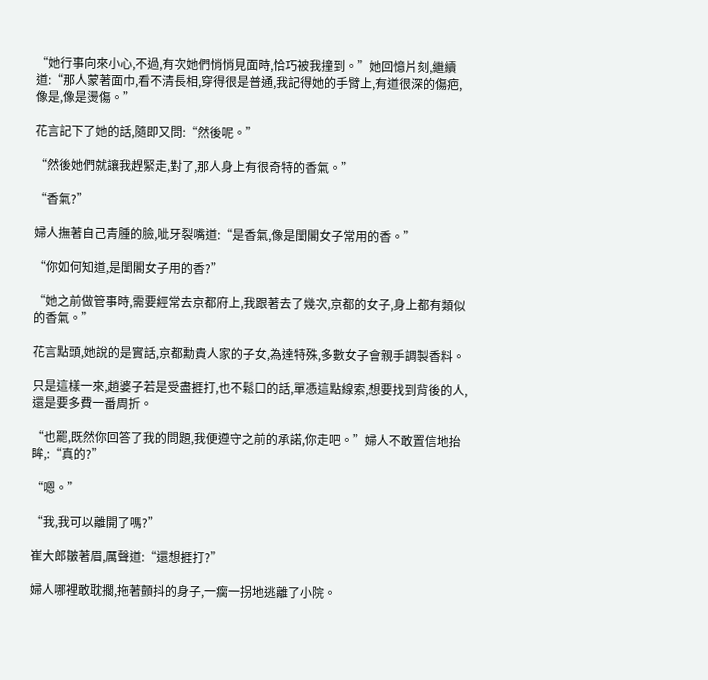“她行事向來小心,不過,有次她們悄悄見面時,恰巧被我撞到。”她回憶片刻,繼續道:“那人蒙著面巾,看不清長相,穿得很是普通,我記得她的手臂上,有道很深的傷疤,像是,像是燙傷。”

花言記下了她的話,隨即又問:“然後呢。”

“然後她們就讓我趕緊走,對了,那人身上有很奇特的香氣。”

“香氣?”

婦人撫著自己青腫的臉,呲牙裂嘴道:“是香氣,像是閨閣女子常用的香。”

“你如何知道,是閨閣女子用的香?”

“她之前做管事時,需要經常去京都府上,我跟著去了幾次,京都的女子,身上都有類似的香氣。”

花言點頭,她說的是實話,京都勳貴人家的子女,為達特殊,多數女子會親手調製香料。

只是這樣一來,趙婆子若是受盡捱打,也不鬆口的話,單憑這點線索,想要找到背後的人,還是要多費一番周折。

“也罷,既然你回答了我的問題,我便遵守之前的承諾,你走吧。”婦人不敢置信地抬眸,:“真的?”

“嗯。”

“我,我可以離開了嗎?”

崔大郎皺著眉,厲聲道:“還想捱打?”

婦人哪裡敢耽擱,拖著顫抖的身子,一瘸一拐地逃離了小院。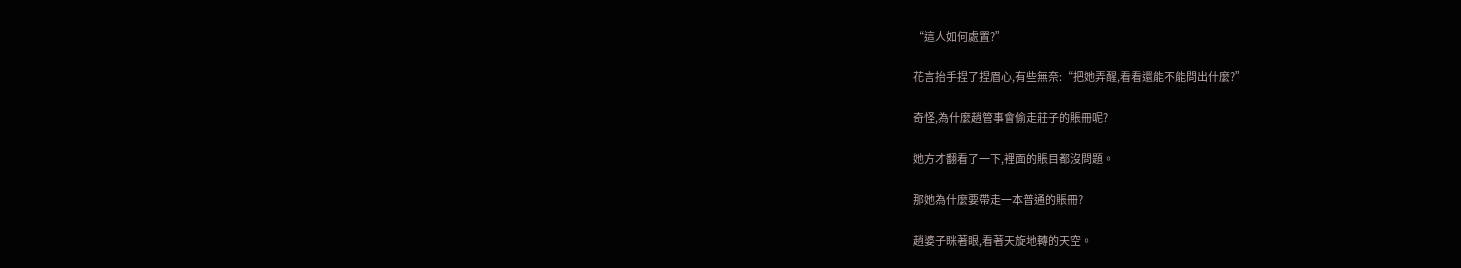“這人如何處置?”

花言抬手捏了捏眉心,有些無奈:“把她弄醒,看看還能不能問出什麼?”

奇怪,為什麼趙管事會偷走莊子的賬冊呢?

她方才翻看了一下,裡面的賬目都沒問題。

那她為什麼要帶走一本普通的賬冊?

趙婆子眯著眼,看著天旋地轉的天空。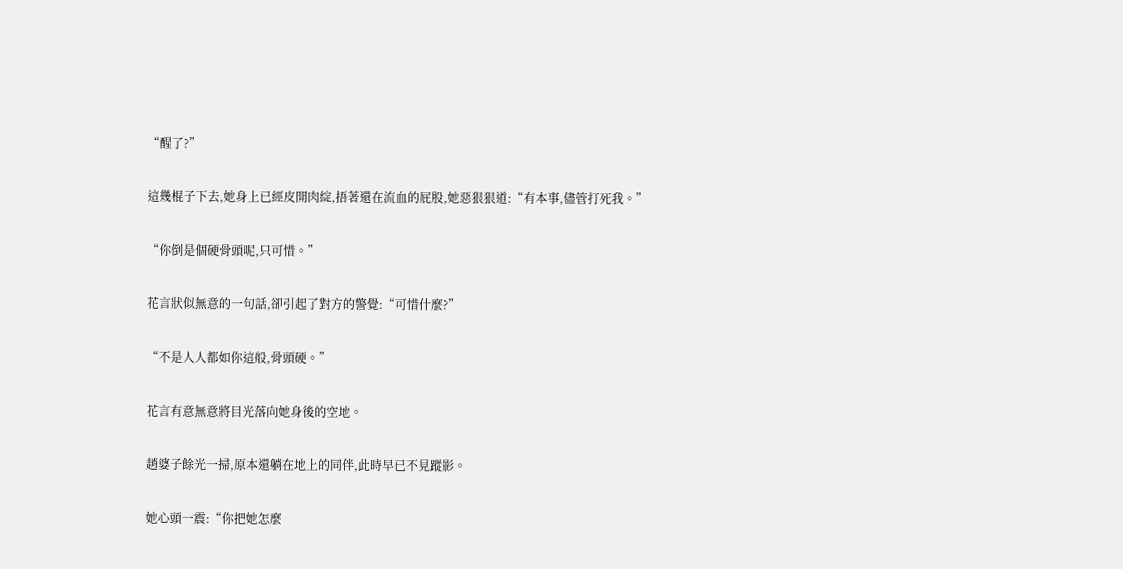“醒了?”

這幾棍子下去,她身上已經皮開肉綻,捂著還在流血的屁股,她惡狠狠道:“有本事,儘管打死我。”

“你倒是個硬骨頭呢,只可惜。”

花言狀似無意的一句話,卻引起了對方的警覺:“可惜什麼?”

“不是人人都如你這般,骨頭硬。”

花言有意無意將目光落向她身後的空地。

趙婆子餘光一掃,原本還躺在地上的同伴,此時早已不見蹤影。

她心頭一震:“你把她怎麼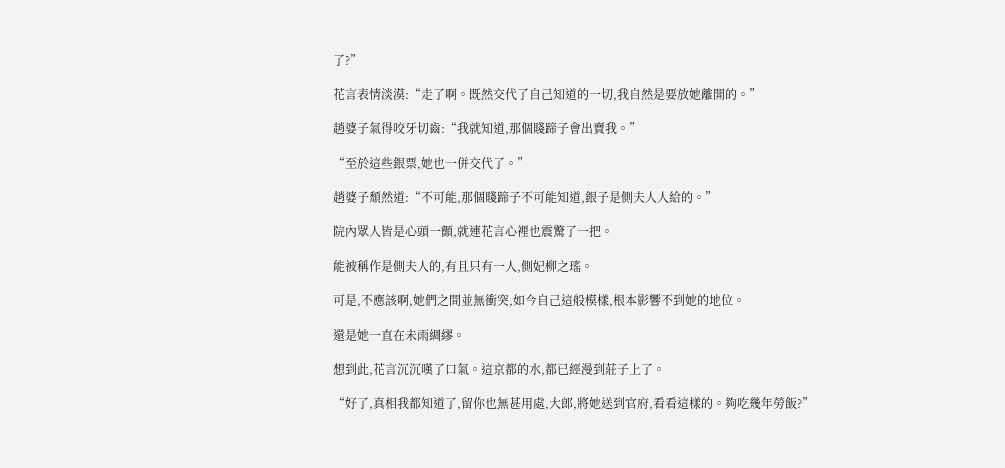了?”

花言表情淡漠:“走了啊。既然交代了自己知道的一切,我自然是要放她離開的。”

趙婆子氣得咬牙切齒:“我就知道,那個賤蹄子會出賣我。”

“至於這些銀票,她也一併交代了。”

趙婆子頹然道:“不可能,那個賤蹄子不可能知道,銀子是側夫人人給的。”

院內眾人皆是心頭一顫,就連花言心裡也震驚了一把。

能被稱作是側夫人的,有且只有一人,側妃柳之瑤。

可是,不應該啊,她們之間並無衝突,如今自己這般模樣,根本影響不到她的地位。

還是她一直在未雨綢繆。

想到此,花言沉沉嘆了口氣。這京都的水,都已經漫到莊子上了。

“好了,真相我都知道了,留你也無甚用處,大郎,將她送到官府,看看這樣的。夠吃幾年勞飯?”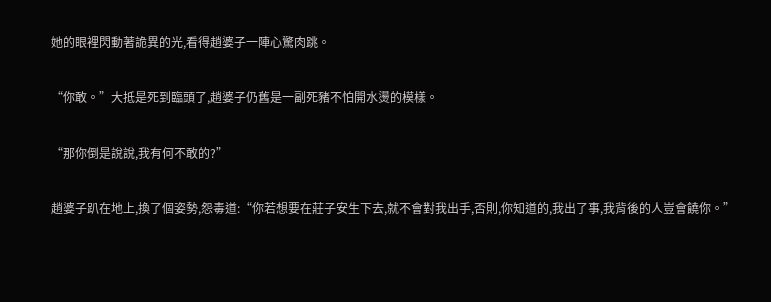她的眼裡閃動著詭異的光,看得趙婆子一陣心驚肉跳。

“你敢。”大抵是死到臨頭了,趙婆子仍舊是一副死豬不怕開水燙的模樣。

“那你倒是說說,我有何不敢的?”

趙婆子趴在地上,換了個姿勢,怨毒道:“你若想要在莊子安生下去,就不會對我出手,否則,你知道的,我出了事,我背後的人豈會饒你。”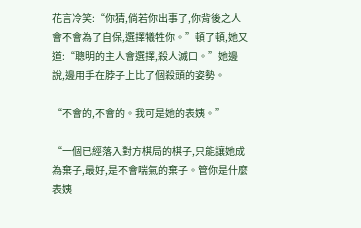花言冷笑:“你猜,倘若你出事了,你背後之人會不會為了自保,選擇犧牲你。”頓了頓,她又道:“聰明的主人會選擇,殺人滅口。”她邊說,邊用手在脖子上比了個殺頭的姿勢。

“不會的,不會的。我可是她的表姨。”

“一個已經落入對方棋局的棋子,只能讓她成為棄子,最好,是不會喘氣的棄子。管你是什麼表姨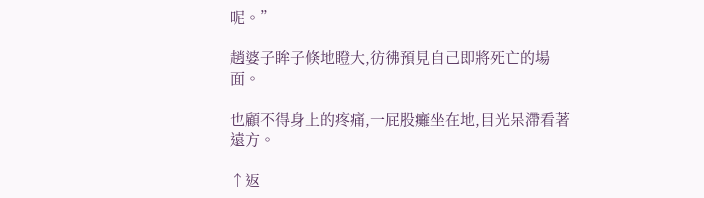呢。”

趙婆子眸子倏地瞪大,彷彿預見自己即將死亡的場面。

也顧不得身上的疼痛,一屁股癱坐在地,目光呆滯看著遠方。

↑返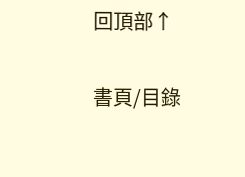回頂部↑

書頁/目錄